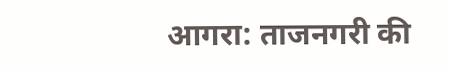आगरा: ताजनगरी की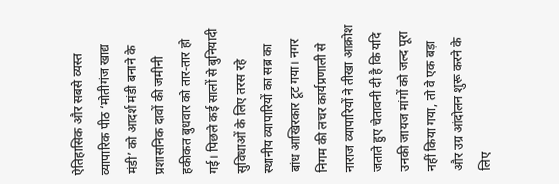ऐतिहासिक और सबसे व्यस्त व्यापारिक पीठ ‘मोतीगंज खाद्य मंडी’ को आदर्श मंडी बनाने के प्रशासनिक दावों की जमीनी हकीकत बुधवार को तार-तार हो गई। पिछले कई सालों से बुनियादी सुविधाओं के लिए तरस रहे स्थानीय व्यापारियों का सब्र का बांध आखिरकार टूट गया। नगर निगम की लचर कार्यप्रणाली से नाराज व्यापारियों ने तीखा आक्रोश जताते हुए चेतावनी दी है कि यदि उनकी जायज मांगों को जल्द पूरा नहीं किया गया, तो वे एक बड़ा और उग्र आंदोलन शुरू करने के लिए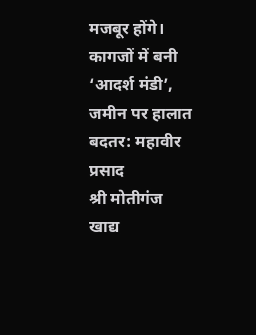मजबूर होंगे।
कागजों में बनी ‘आदर्श मंडी’, जमीन पर हालात बदतर: महावीर प्रसाद
श्री मोतीगंज खाद्य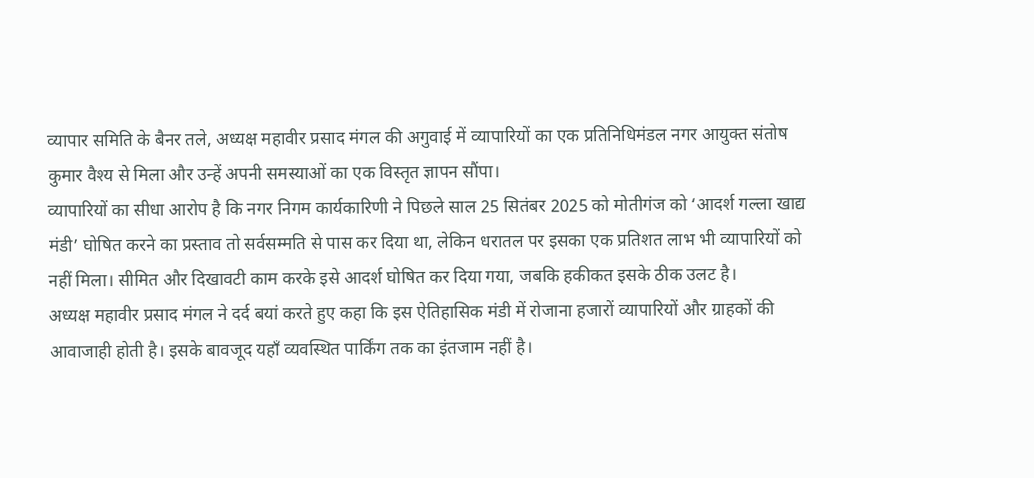व्यापार समिति के बैनर तले, अध्यक्ष महावीर प्रसाद मंगल की अगुवाई में व्यापारियों का एक प्रतिनिधिमंडल नगर आयुक्त संतोष कुमार वैश्य से मिला और उन्हें अपनी समस्याओं का एक विस्तृत ज्ञापन सौंपा।
व्यापारियों का सीधा आरोप है कि नगर निगम कार्यकारिणी ने पिछले साल 25 सितंबर 2025 को मोतीगंज को ‘आदर्श गल्ला खाद्य मंडी’ घोषित करने का प्रस्ताव तो सर्वसम्मति से पास कर दिया था, लेकिन धरातल पर इसका एक प्रतिशत लाभ भी व्यापारियों को नहीं मिला। सीमित और दिखावटी काम करके इसे आदर्श घोषित कर दिया गया, जबकि हकीकत इसके ठीक उलट है।
अध्यक्ष महावीर प्रसाद मंगल ने दर्द बयां करते हुए कहा कि इस ऐतिहासिक मंडी में रोजाना हजारों व्यापारियों और ग्राहकों की आवाजाही होती है। इसके बावजूद यहाँ व्यवस्थित पार्किंग तक का इंतजाम नहीं है।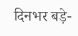दिनभर बड़े-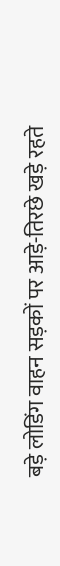बड़े लोडिंग वाहन सड़कों पर आड़े-तिरछे खड़े रहते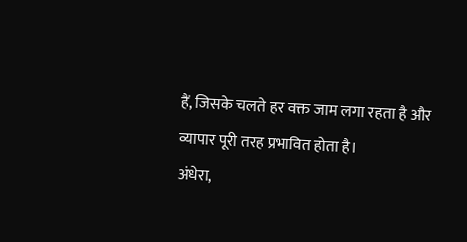हैं, जिसके चलते हर वक्त जाम लगा रहता है और व्यापार पूरी तरह प्रभावित होता है।
अंधेरा,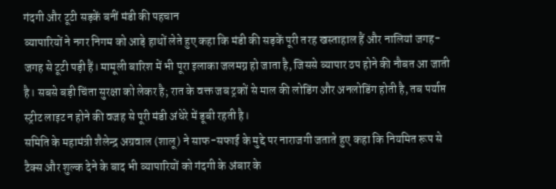गंदगी और टूटी सड़कें बनीं मंडी की पहचान
व्यापारियों ने नगर निगम को आड़े हाथों लेते हुए कहा कि मंडी की सड़कें पूरी तरह खस्ताहाल हैं और नालियां जगह-जगह से टूटी पड़ी हैं। मामूली बारिश में भी पूरा इलाका जलमग्न हो जाता है, जिससे व्यापार ठप होने की नौबत आ जाती है। सबसे बड़ी चिंता सुरक्षा को लेकर है; रात के वक्त जब ट्रकों से माल की लोडिंग और अनलोडिंग होती है, तब पर्याप्त स्ट्रीट लाइट न होने की वजह से पूरी मंडी अंधेरे में डूबी रहती है।
समिति के महामंत्री शैलेन्द्र अग्रवाल (शालू) ने साफ-सफाई के मुद्दे पर नाराजगी जताते हुए कहा कि नियमित रूप से टैक्स और शुल्क देने के बाद भी व्यापारियों को गंदगी के अंबार के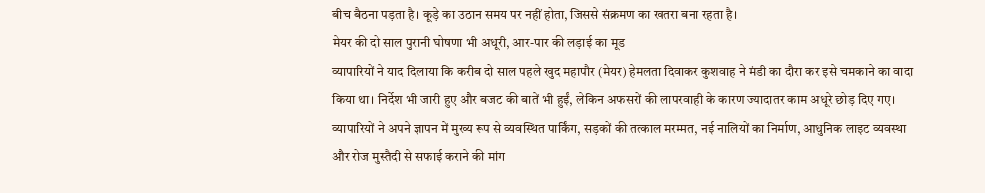बीच बैठना पड़ता है। कूड़े का उठान समय पर नहीं होता, जिससे संक्रमण का खतरा बना रहता है।
मेयर की दो साल पुरानी घोषणा भी अधूरी, आर-पार की लड़ाई का मूड
व्यापारियों ने याद दिलाया कि करीब दो साल पहले खुद महापौर (मेयर) हेमलता दिवाकर कुशवाह ने मंडी का दौरा कर इसे चमकाने का वादा किया था। निर्देश भी जारी हुए और बजट की बातें भी हुईं, लेकिन अफसरों की लापरवाही के कारण ज्यादातर काम अधूरे छोड़ दिए गए।
व्यापारियों ने अपने ज्ञापन में मुख्य रूप से व्यवस्थित पार्किंग, सड़कों की तत्काल मरम्मत, नई नालियों का निर्माण, आधुनिक लाइट व्यवस्था और रोज मुस्तैदी से सफाई कराने की मांग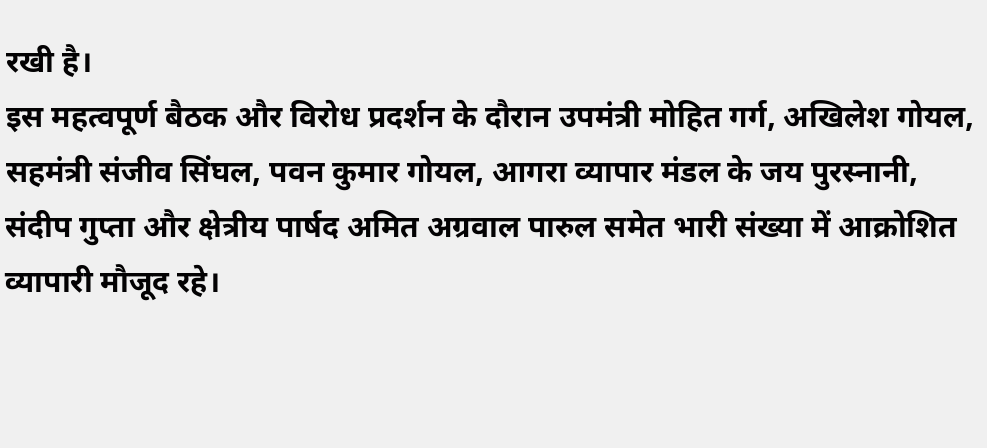रखी है।
इस महत्वपूर्ण बैठक और विरोध प्रदर्शन के दौरान उपमंत्री मोहित गर्ग, अखिलेश गोयल, सहमंत्री संजीव सिंघल, पवन कुमार गोयल, आगरा व्यापार मंडल के जय पुरस्नानी, संदीप गुप्ता और क्षेत्रीय पार्षद अमित अग्रवाल पारुल समेत भारी संख्या में आक्रोशित व्यापारी मौजूद रहे।